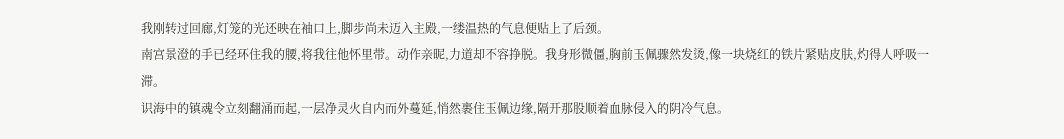我刚转过回廊,灯笼的光还映在袖口上,脚步尚未迈入主殿,一缕温热的气息便贴上了后颈。
南宫景澄的手已经环住我的腰,将我往他怀里带。动作亲昵,力道却不容挣脱。我身形微僵,胸前玉佩骤然发烫,像一块烧红的铁片紧贴皮肤,灼得人呼吸一滞。
识海中的镇魂令立刻翻涌而起,一层净灵火自内而外蔓延,悄然裹住玉佩边缘,隔开那股顺着血脉侵入的阴冷气息。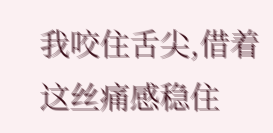我咬住舌尖,借着这丝痛感稳住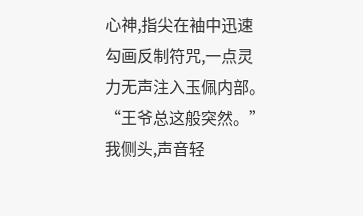心神,指尖在袖中迅速勾画反制符咒,一点灵力无声注入玉佩内部。
“王爷总这般突然。”我侧头,声音轻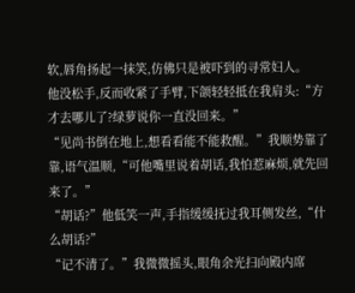软,唇角扬起一抹笑,仿佛只是被吓到的寻常妇人。
他没松手,反而收紧了手臂,下颌轻轻抵在我肩头:“方才去哪儿了?绿萝说你一直没回来。”
“见尚书倒在地上,想看看能不能救醒。”我顺势靠了靠,语气温顺,“可他嘴里说着胡话,我怕惹麻烦,就先回来了。”
“胡话?”他低笑一声,手指缓缓抚过我耳侧发丝,“什么胡话?”
“记不清了。”我微微摇头,眼角余光扫向殿内席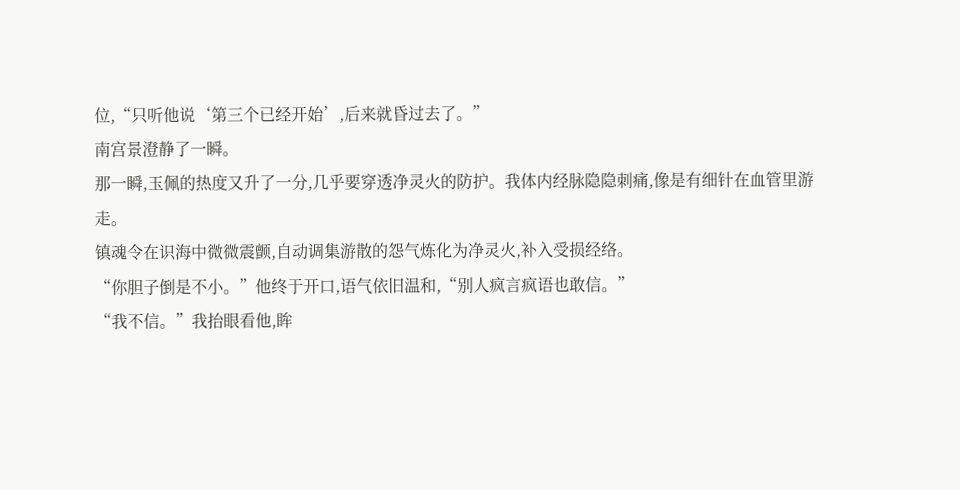位,“只听他说‘第三个已经开始’,后来就昏过去了。”
南宫景澄静了一瞬。
那一瞬,玉佩的热度又升了一分,几乎要穿透净灵火的防护。我体内经脉隐隐刺痛,像是有细针在血管里游走。
镇魂令在识海中微微震颤,自动调集游散的怨气炼化为净灵火,补入受损经络。
“你胆子倒是不小。”他终于开口,语气依旧温和,“别人疯言疯语也敢信。”
“我不信。”我抬眼看他,眸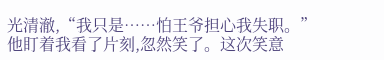光清澈,“我只是……怕王爷担心我失职。”
他盯着我看了片刻,忽然笑了。这次笑意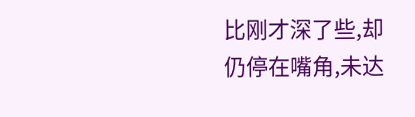比刚才深了些,却仍停在嘴角,未达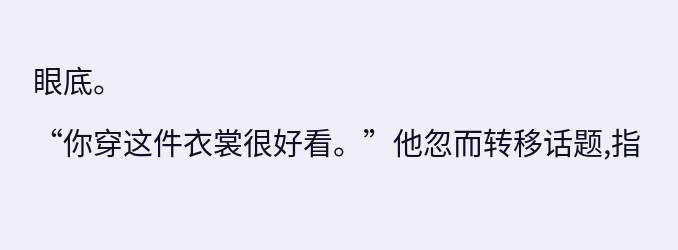眼底。
“你穿这件衣裳很好看。”他忽而转移话题,指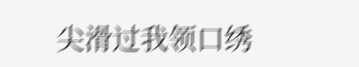尖滑过我领口绣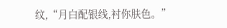纹,“月白配银线,衬你肤色。”